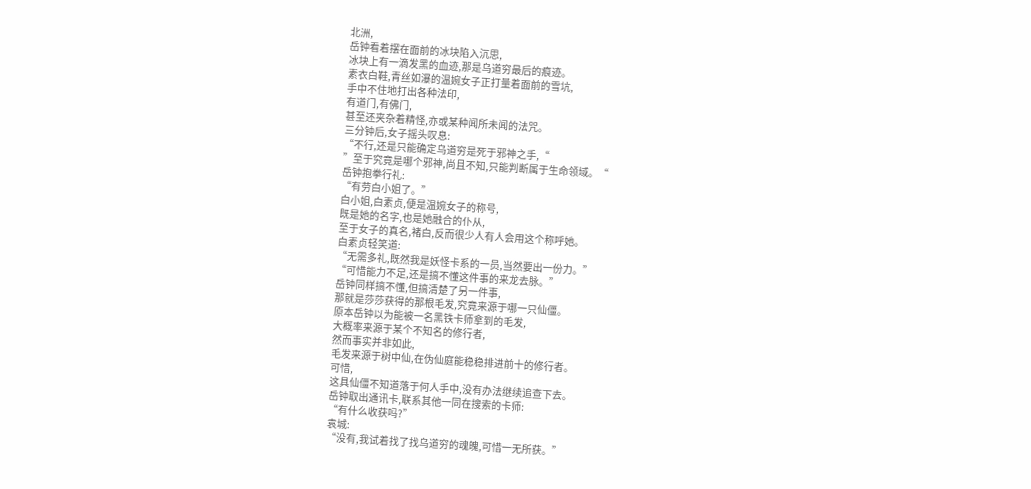北洲,
岳钟看着摆在面前的冰块陷入沉思,
冰块上有一滴发黑的血迹,那是乌道穷最后的痕迹。
素衣白鞋,青丝如瀑的温婉女子正打量着面前的雪坑,
手中不住地打出各种法印,
有道门,有佛门,
甚至还夹杂着精怪,亦或某种闻所未闻的法咒。
三分钟后,女子摇头叹息:
“不行,还是只能确定乌道穷是死于邪神之手,“
”至于究竟是哪个邪神,尚且不知,只能判断属于生命领域。“
岳钟抱拳行礼:
“有劳白小姐了。”
白小姐,白素贞,便是温婉女子的称号,
既是她的名字,也是她融合的仆从,
至于女子的真名,褚白,反而很少人有人会用这个称呼她。
白素贞轻笑道:
“无需多礼,既然我是妖怪卡系的一员,当然要出一份力。”
“可惜能力不足,还是搞不懂这件事的来龙去脉。”
岳钟同样搞不懂,但搞清楚了另一件事,
那就是莎莎获得的那根毛发,究竟来源于哪一只仙僵。
原本岳钟以为能被一名黑铁卡师拿到的毛发,
大概率来源于某个不知名的修行者,
然而事实并非如此,
毛发来源于树中仙,在伪仙庭能稳稳排进前十的修行者。
可惜,
这具仙僵不知道落于何人手中,没有办法继续追查下去。
岳钟取出通讯卡,联系其他一同在搜索的卡师:
“有什么收获吗?”
袁城:
“没有,我试着找了找乌道穷的魂魄,可惜一无所获。”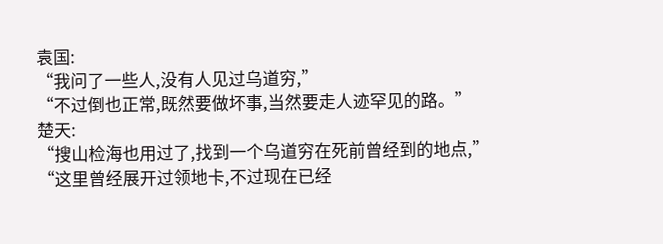袁国:
“我问了一些人,没有人见过乌道穷,”
“不过倒也正常,既然要做坏事,当然要走人迹罕见的路。”
楚天:
“搜山检海也用过了,找到一个乌道穷在死前曾经到的地点,”
“这里曾经展开过领地卡,不过现在已经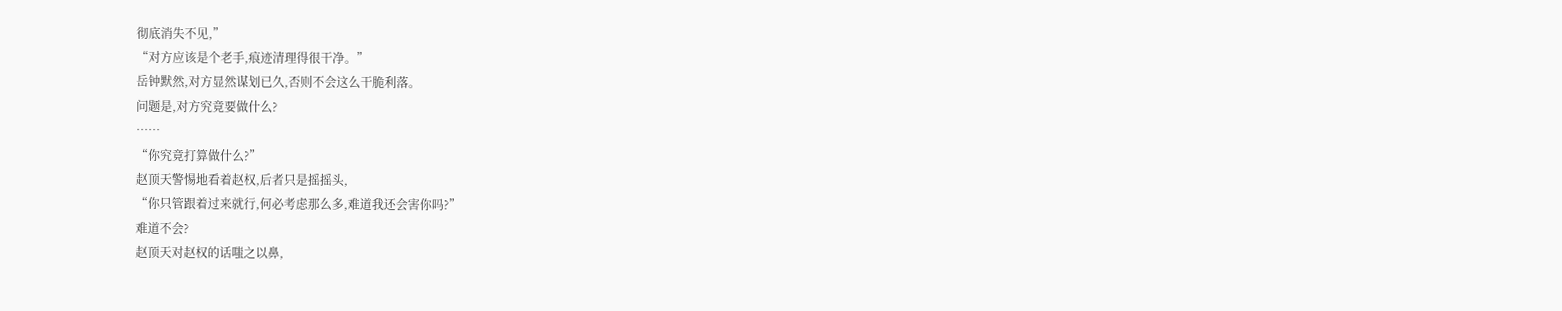彻底消失不见,”
“对方应该是个老手,痕迹清理得很干净。”
岳钟默然,对方显然谋划已久,否则不会这么干脆利落。
问题是,对方究竟要做什么?
……
“你究竟打算做什么?”
赵顶天警惕地看着赵权,后者只是摇摇头,
“你只管跟着过来就行,何必考虑那么多,难道我还会害你吗?”
难道不会?
赵顶天对赵权的话嗤之以鼻,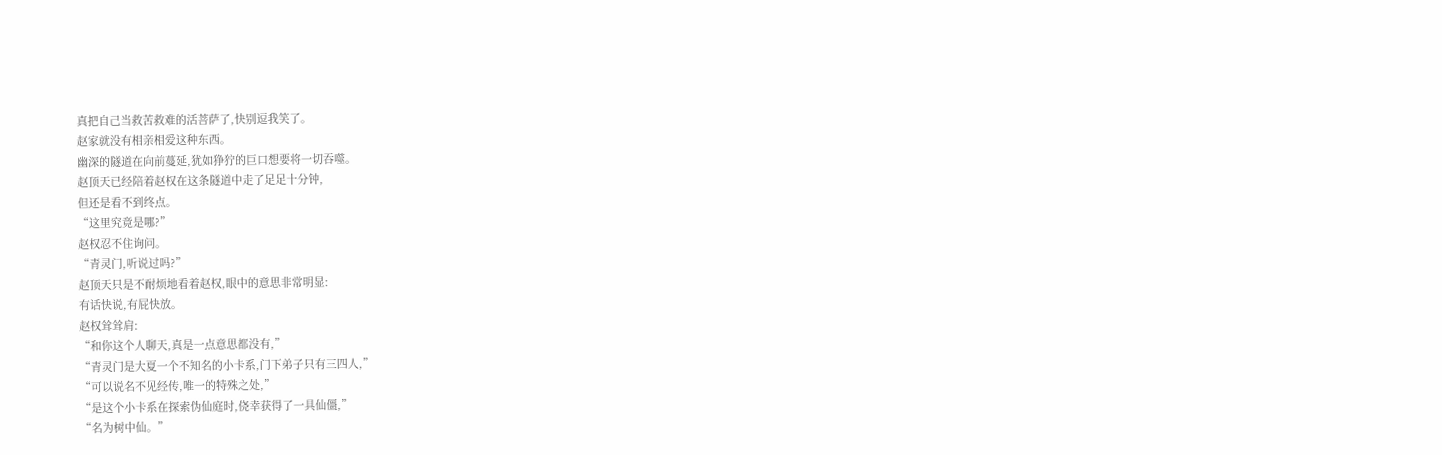真把自己当救苦救难的活菩萨了,快别逗我笑了。
赵家就没有相亲相爱这种东西。
幽深的隧道在向前蔓延,犹如狰狞的巨口想要将一切吞噬。
赵顶天已经陪着赵权在这条隧道中走了足足十分钟,
但还是看不到终点。
“这里究竟是哪?”
赵权忍不住询问。
“青灵门,听说过吗?”
赵顶天只是不耐烦地看着赵权,眼中的意思非常明显:
有话快说,有屁快放。
赵权耸耸肩:
“和你这个人聊天,真是一点意思都没有,”
“青灵门是大夏一个不知名的小卡系,门下弟子只有三四人,”
“可以说名不见经传,唯一的特殊之处,”
“是这个小卡系在探索伪仙庭时,侥幸获得了一具仙僵,”
“名为树中仙。”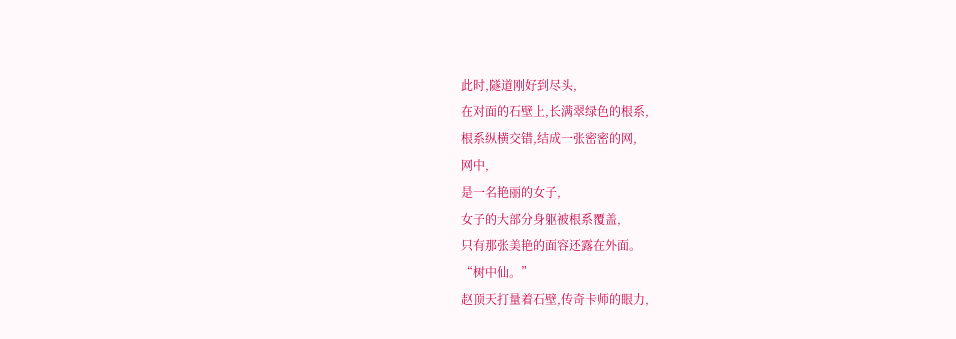此时,隧道刚好到尽头,
在对面的石壁上,长满翠绿色的根系,
根系纵横交错,结成一张密密的网,
网中,
是一名艳丽的女子,
女子的大部分身躯被根系覆盖,
只有那张美艳的面容还露在外面。
“树中仙。”
赵顶天打量着石壁,传奇卡师的眼力,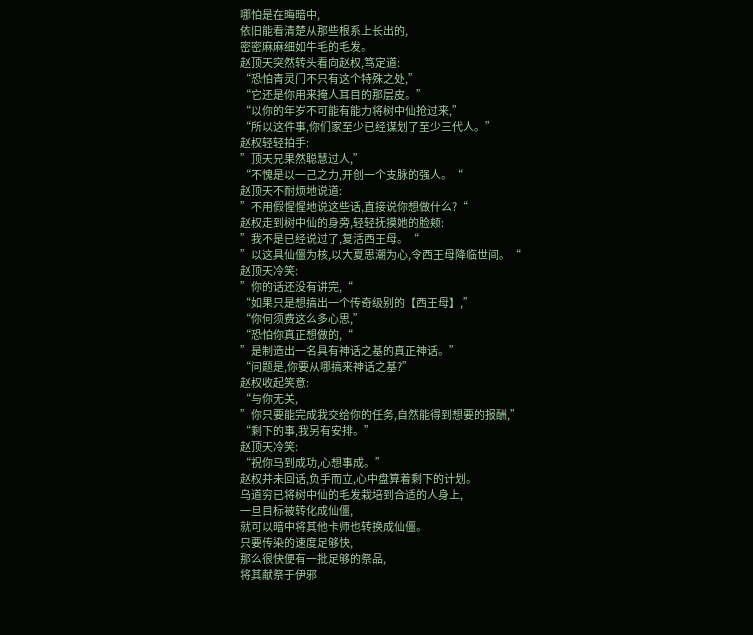哪怕是在晦暗中,
依旧能看清楚从那些根系上长出的,
密密麻麻细如牛毛的毛发。
赵顶天突然转头看向赵权,笃定道:
“恐怕青灵门不只有这个特殊之处,”
“它还是你用来掩人耳目的那层皮。”
“以你的年岁不可能有能力将树中仙抢过来,”
“所以这件事,你们家至少已经谋划了至少三代人。”
赵权轻轻拍手:
”顶天兄果然聪慧过人,”
“不愧是以一己之力,开创一个支脉的强人。“
赵顶天不耐烦地说道:
”不用假惺惺地说这些话,直接说你想做什么?“
赵权走到树中仙的身旁,轻轻抚摸她的脸颊:
”我不是已经说过了,复活西王母。“
”以这具仙僵为核,以大夏思潮为心,令西王母降临世间。“
赵顶天冷笑:
”你的话还没有讲完,“
“如果只是想搞出一个传奇级别的【西王母】,”
“你何须费这么多心思,”
“恐怕你真正想做的,“
”是制造出一名具有神话之基的真正神话。”
“问题是,你要从哪搞来神话之基?”
赵权收起笑意:
“与你无关,
”你只要能完成我交给你的任务,自然能得到想要的报酬,”
“剩下的事,我另有安排。”
赵顶天冷笑:
“祝你马到成功,心想事成。”
赵权并未回话,负手而立,心中盘算着剩下的计划。
乌道穷已将树中仙的毛发栽培到合适的人身上,
一旦目标被转化成仙僵,
就可以暗中将其他卡师也转换成仙僵。
只要传染的速度足够快,
那么很快便有一批足够的祭品,
将其献祭于伊邪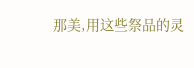那美,用这些祭品的灵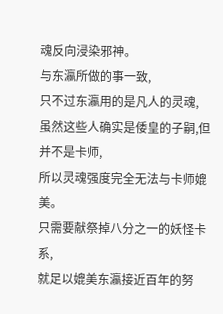魂反向浸染邪神。
与东瀛所做的事一致,
只不过东瀛用的是凡人的灵魂,
虽然这些人确实是倭皇的子嗣,但并不是卡师,
所以灵魂强度完全无法与卡师媲美。
只需要献祭掉八分之一的妖怪卡系,
就足以媲美东瀛接近百年的努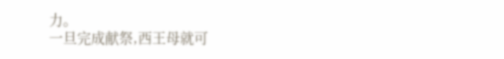力。
一旦完成献祭,西王母就可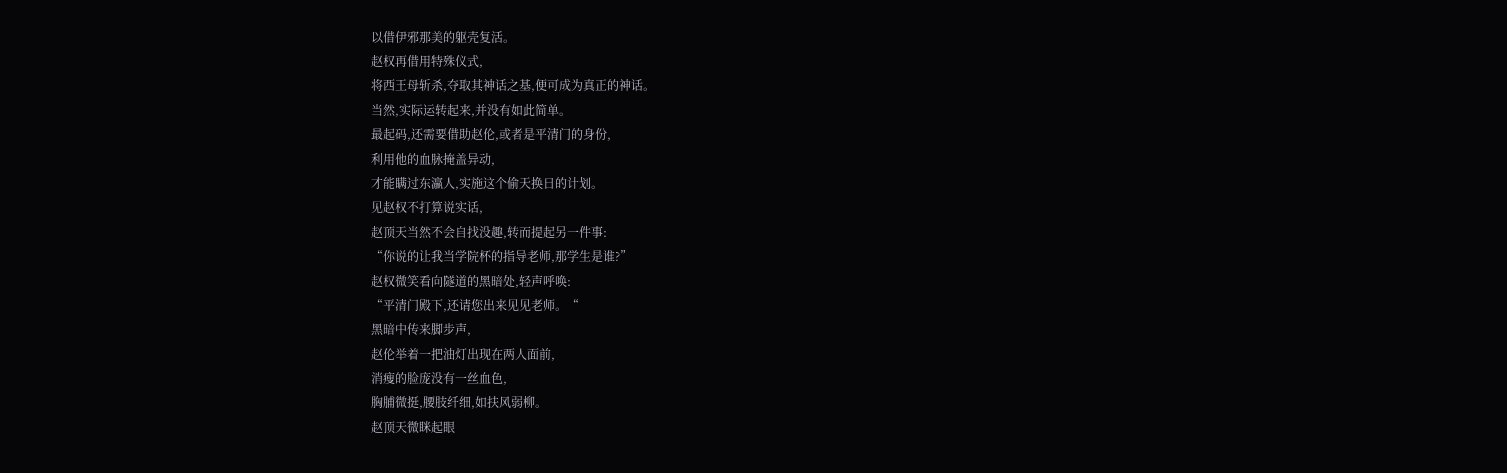以借伊邪那美的躯壳复活。
赵权再借用特殊仪式,
将西王母斩杀,夺取其神话之基,便可成为真正的神话。
当然,实际运转起来,并没有如此简单。
最起码,还需要借助赵伦,或者是平清门的身份,
利用他的血脉掩盖异动,
才能瞒过东瀛人,实施这个偷天换日的计划。
见赵权不打算说实话,
赵顶天当然不会自找没趣,转而提起另一件事:
“你说的让我当学院杯的指导老师,那学生是谁?”
赵权微笑看向隧道的黑暗处,轻声呼唤:
“平清门殿下,还请您出来见见老师。“
黑暗中传来脚步声,
赵伦举着一把油灯出现在两人面前,
消瘦的脸庞没有一丝血色,
胸脯微挺,腰肢纤细,如扶风弱柳。
赵顶天微眯起眼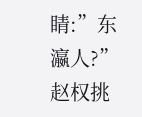睛:”东瀛人?”
赵权挑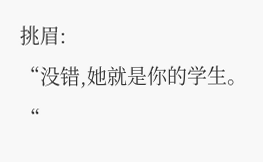挑眉:
“没错,她就是你的学生。“